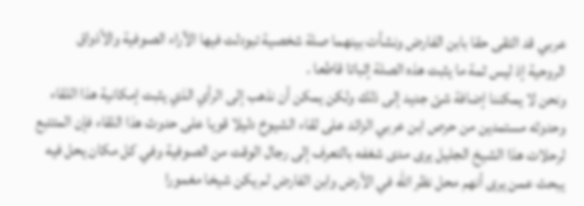عربي قد التقى حقا بابن الفارض ونشأت بينهما صلة شخصية تبودلت فيها الآراء الصوفية والأذواق الروحية إذ ليس ثمة ما يثبت هذه الصلة إثباتا قاطعا .
ونحن لا يمكننا إضافة شئ جديد إلى ذلك ولكن يمكن أن نذهب إلى الرأي الذي يثبت إمكانية هذا اللقاء وحدوثه مستمدين من حرص ابن عربي الزائد على لقاء الشيوخ دليلا قويا على حدوث هذا اللقاء فإن المتتبع لرحلات هذا الشيخ الجليل يرى مدى شغفه بالتعرف إلى رجال الوقت من الصوفية وفي كل مكان يحل فيه يبحث عمن يرى أنهم محل نظر الله في الأرض وابن الفارض لم يكن شيخا مغمورا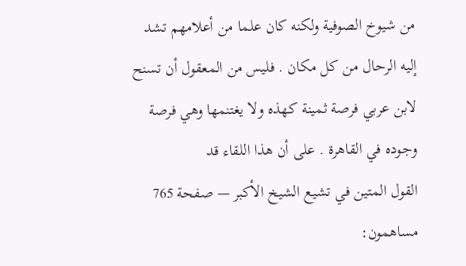من شيوخ الصوفية ولكنه كان علما من أعلامهم تشد إليه الرحال من كل مكان . فليس من المعقول أن تسنح لابن عربي فرصة ثمينة كهذه ولا يغتنمها وهي فرصة وجوده في القاهرة . على أن هذا اللقاء قد
القول المتين في تشيع الشيخ الأكبر — صفحة 765
مساهمون: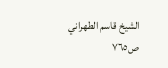الشيخ قاسم الطهراني
ص٧٦٥